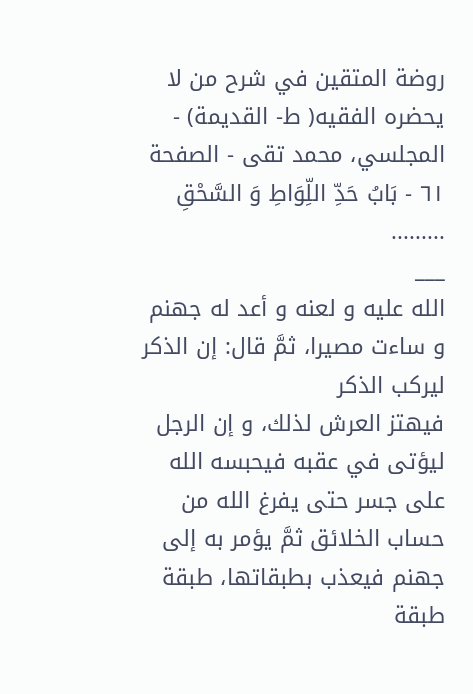روضة المتقين في شرح من لا يحضره الفقيه( ط- القديمة) - المجلسي، محمد تقى - الصفحة ٦١ - بَابُ حَدِّ اللِّوَاطِ وَ السَّحْقِ
.........
___
الله عليه و لعنه و أعد له جهنم و ساءت مصيرا، ثمَّ قال: إن الذكر ليركب الذكر
فيهتز العرش لذلك، و إن الرجل ليؤتى في عقبه فيحبسه الله على جسر حتى يفرغ الله من
حساب الخلائق ثمَّ يؤمر به إلى جهنم فيعذب بطبقاتها، طبقة طبقة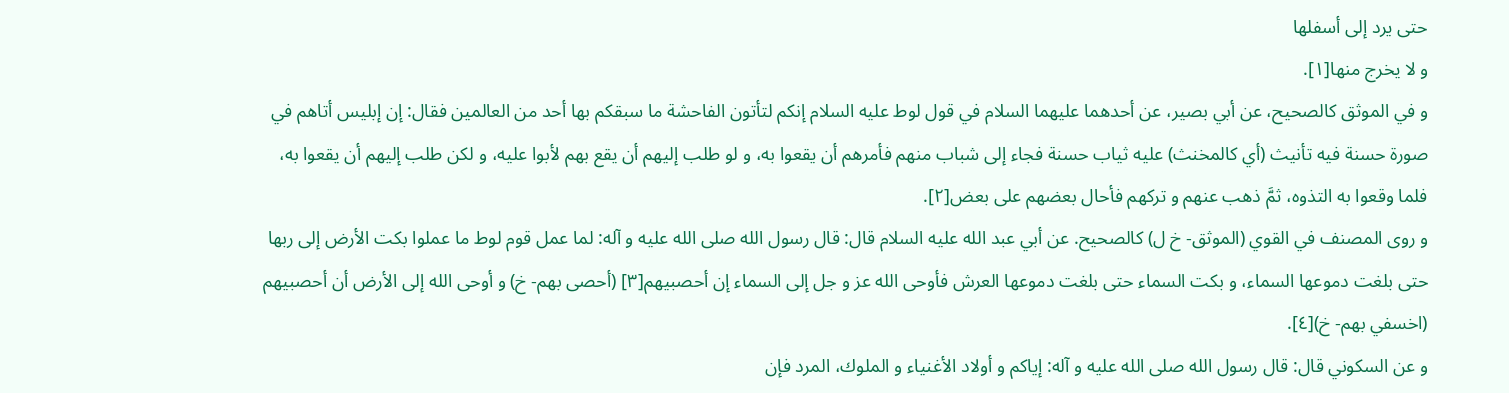حتى يرد إلى أسفلها
و لا يخرج منها[١].
و في الموثق كالصحيح، عن أبي بصير، عن أحدهما عليهما السلام في قول لوط عليه السلام إنكم لتأتون الفاحشة ما سبقكم بها أحد من العالمين فقال: إن إبليس أتاهم في صورة حسنة فيه تأنيث (أي كالمخنث) عليه ثياب حسنة فجاء إلى شباب منهم فأمرهم أن يقعوا به، و لو طلب إليهم أن يقع بهم لأبوا عليه، و لكن طلب إليهم أن يقعوا به، فلما وقعوا به التذوه، ثمَّ ذهب عنهم و تركهم فأحال بعضهم على بعض[٢].
و روى المصنف في القوي (الموثق- خ ل) كالصحيح. عن أبي عبد الله عليه السلام قال: قال رسول الله صلى الله عليه و آله: لما عمل قوم لوط ما عملوا بكت الأرض إلى ربها حتى بلغت دموعها السماء، و بكت السماء حتى بلغت دموعها العرش فأوحى الله عز و جل إلى السماء إن أحصبيهم[٣] (أحصى بهم- خ) و أوحى الله إلى الأرض أن أحصبيهم (اخسفي بهم- خ)[٤].
و عن السكوني قال: قال رسول الله صلى الله عليه و آله: إياكم و أولاد الأغنياء و الملوك، المرد فإن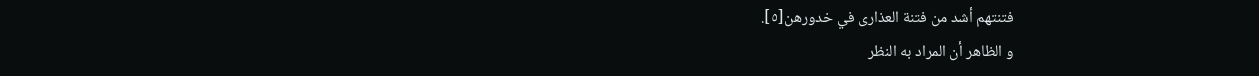فتنتهم أشد من فتنة العذارى في خدورهن[٥].
و الظاهر أن المراد به النظر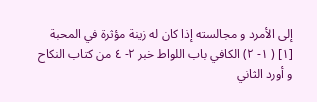إلى الأمرد و مجالسته إذا كان له زينة مؤثرة في المحبة
[١] ( ١- ٢) الكافي باب اللواط خبر ٢- ٤ من كتاب النكاح و أورد الثاني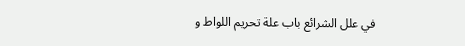في علل الشرائع باب علة تحريم اللواط و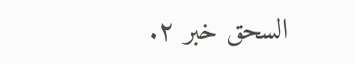السحق خبر ٢.